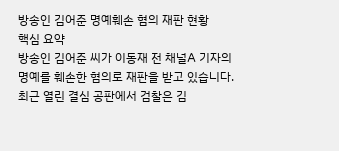방송인 김어준 명예훼손 혐의 재판 현황
핵심 요약
방송인 김어준 씨가 이동재 전 채널A 기자의 명예를 훼손한 혐의로 재판을 받고 있습니다. 최근 열린 결심 공판에서 검찰은 김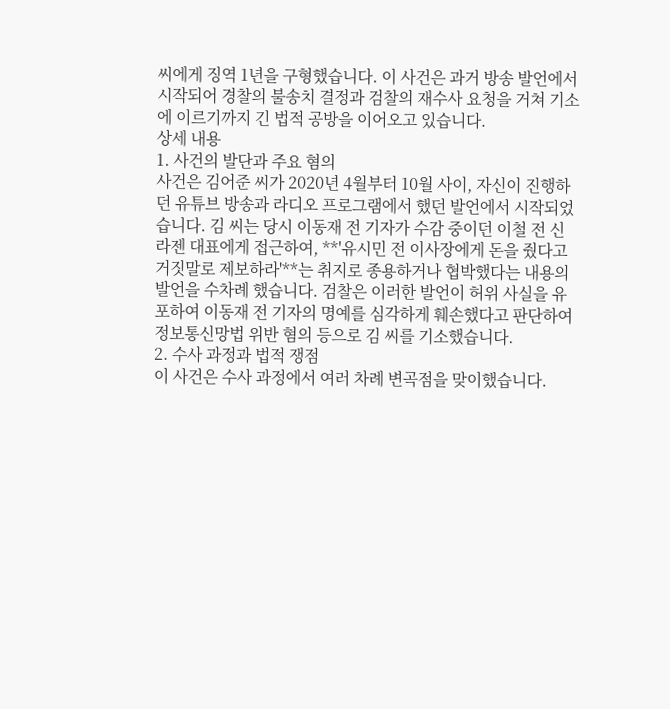씨에게 징역 1년을 구형했습니다. 이 사건은 과거 방송 발언에서 시작되어 경찰의 불송치 결정과 검찰의 재수사 요청을 거쳐 기소에 이르기까지 긴 법적 공방을 이어오고 있습니다.
상세 내용
1. 사건의 발단과 주요 혐의
사건은 김어준 씨가 2020년 4월부터 10월 사이, 자신이 진행하던 유튜브 방송과 라디오 프로그램에서 했던 발언에서 시작되었습니다. 김 씨는 당시 이동재 전 기자가 수감 중이던 이철 전 신라젠 대표에게 접근하여, **'유시민 전 이사장에게 돈을 줬다고 거짓말로 제보하라'**는 취지로 종용하거나 협박했다는 내용의 발언을 수차례 했습니다. 검찰은 이러한 발언이 허위 사실을 유포하여 이동재 전 기자의 명예를 심각하게 훼손했다고 판단하여 정보통신망법 위반 혐의 등으로 김 씨를 기소했습니다.
2. 수사 과정과 법적 쟁점
이 사건은 수사 과정에서 여러 차례 변곡점을 맞이했습니다.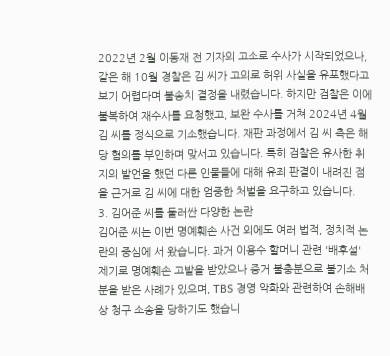2022년 2월 이동재 전 기자의 고소로 수사가 시작되었으나, 같은 해 10월 경찰은 김 씨가 고의로 허위 사실을 유포했다고 보기 어렵다며 불송치 결정을 내렸습니다. 하지만 검찰은 이에 불복하여 재수사를 요청했고, 보완 수사를 거쳐 2024년 4월 김 씨를 정식으로 기소했습니다. 재판 과정에서 김 씨 측은 해당 혐의를 부인하며 맞서고 있습니다. 특히 검찰은 유사한 취지의 발언을 했던 다른 인물들에 대해 유죄 판결이 내려진 점을 근거로 김 씨에 대한 엄중한 처벌을 요구하고 있습니다.
3. 김어준 씨를 둘러싼 다양한 논란
김어준 씨는 이번 명예훼손 사건 외에도 여러 법적, 정치적 논란의 중심에 서 왔습니다. 과거 이용수 할머니 관련 '배후설' 제기로 명예훼손 고발을 받았으나 증거 불충분으로 불기소 처분을 받은 사례가 있으며, TBS 경영 악화와 관련하여 손해배상 청구 소송을 당하기도 했습니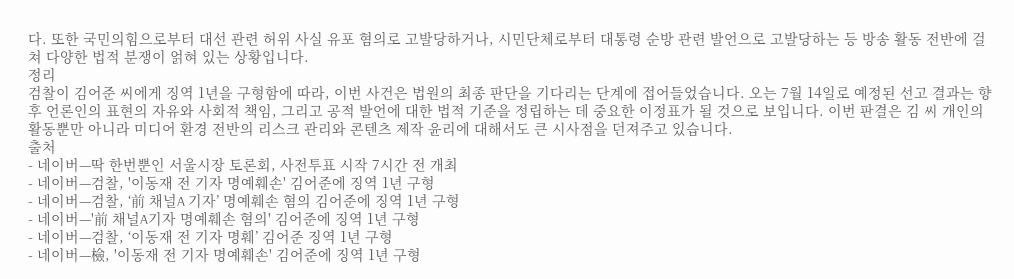다. 또한 국민의힘으로부터 대선 관련 허위 사실 유포 혐의로 고발당하거나, 시민단체로부터 대통령 순방 관련 발언으로 고발당하는 등 방송 활동 전반에 걸쳐 다양한 법적 분쟁이 얽혀 있는 상황입니다.
정리
검찰이 김어준 씨에게 징역 1년을 구형함에 따라, 이번 사건은 법원의 최종 판단을 기다리는 단계에 접어들었습니다. 오는 7월 14일로 예정된 선고 결과는 향후 언론인의 표현의 자유와 사회적 책임, 그리고 공적 발언에 대한 법적 기준을 정립하는 데 중요한 이정표가 될 것으로 보입니다. 이번 판결은 김 씨 개인의 활동뿐만 아니라 미디어 환경 전반의 리스크 관리와 콘텐츠 제작 윤리에 대해서도 큰 시사점을 던져주고 있습니다.
출처
- 네이버—딱 한번뿐인 서울시장 토론회, 사전투표 시작 7시간 전 개최
- 네이버—검찰, '이동재 전 기자 명예훼손' 김어준에 징역 1년 구형
- 네이버—검찰, ‘前 채널A 기자’ 명예훼손 혐의 김어준에 징역 1년 구형
- 네이버—'前 채널A기자 명예훼손 혐의' 김어준에 징역 1년 구형
- 네이버—검찰, ‘이동재 전 기자 명훼’ 김어준 징역 1년 구형
- 네이버—檢, '이동재 전 기자 명예훼손' 김어준에 징역 1년 구형